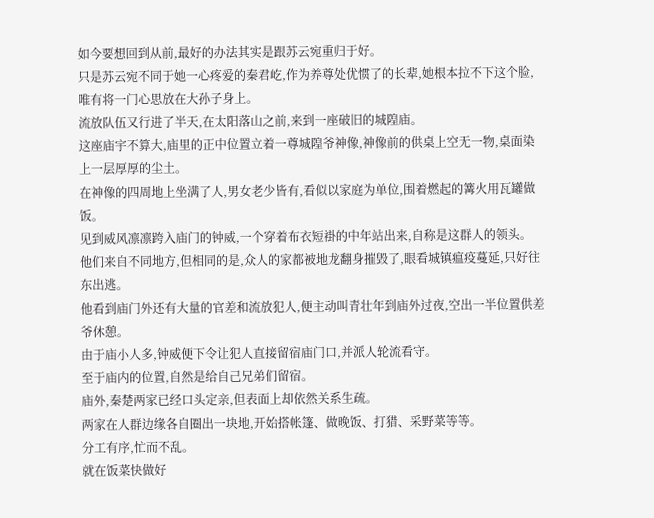如今要想回到从前,最好的办法其实是跟苏云宛重归于好。
只是苏云宛不同于她一心疼爱的秦君屹,作为养尊处优惯了的长辈,她根本拉不下这个脸,唯有将一门心思放在大孙子身上。
流放队伍又行进了半天,在太阳落山之前,来到一座破旧的城隍庙。
这座庙宇不算大,庙里的正中位置立着一尊城隍爷神像,神像前的供桌上空无一物,桌面染上一层厚厚的尘土。
在神像的四周地上坐满了人,男女老少皆有,看似以家庭为单位,围着燃起的篝火用瓦罐做饭。
见到威风凛凛跨入庙门的钟威,一个穿着布衣短褂的中年站出来,自称是这群人的领头。
他们来自不同地方,但相同的是,众人的家都被地龙翻身摧毁了,眼看城镇瘟疫蔓延,只好往东出逃。
他看到庙门外还有大量的官差和流放犯人,便主动叫青壮年到庙外过夜,空出一半位置供差爷休憩。
由于庙小人多,钟威便下令让犯人直接留宿庙门口,并派人轮流看守。
至于庙内的位置,自然是给自己兄弟们留宿。
庙外,秦楚两家已经口头定亲,但表面上却依然关系生疏。
两家在人群边缘各自圈出一块地,开始搭帐篷、做晚饭、打猎、采野菜等等。
分工有序,忙而不乱。
就在饭菜快做好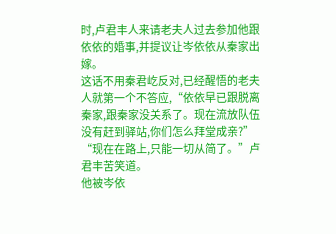时,卢君丰人来请老夫人过去参加他跟依依的婚事,并提议让岑依依从秦家出嫁。
这话不用秦君屹反对,已经醒悟的老夫人就第一个不答应,“依依早已跟脱离秦家,跟秦家没关系了。现在流放队伍没有赶到驿站,你们怎么拜堂成亲?”
“现在在路上,只能一切从简了。”卢君丰苦笑道。
他被岑依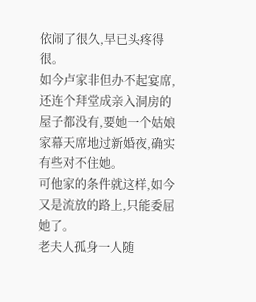依闹了很久,早已头疼得很。
如今卢家非但办不起宴席,还连个拜堂成亲入洞房的屋子都没有,要她一个姑娘家幕天席地过新婚夜,确实有些对不住她。
可他家的条件就这样,如今又是流放的路上,只能委屈她了。
老夫人孤身一人随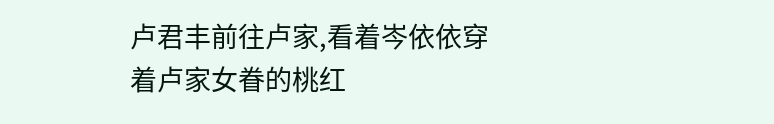卢君丰前往卢家,看着岑依依穿着卢家女眷的桃红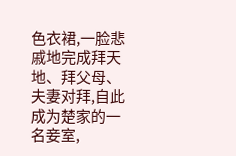色衣裙,一脸悲戚地完成拜天地、拜父母、夫妻对拜,自此成为楚家的一名妾室,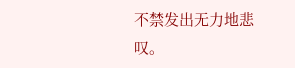不禁发出无力地悲叹。